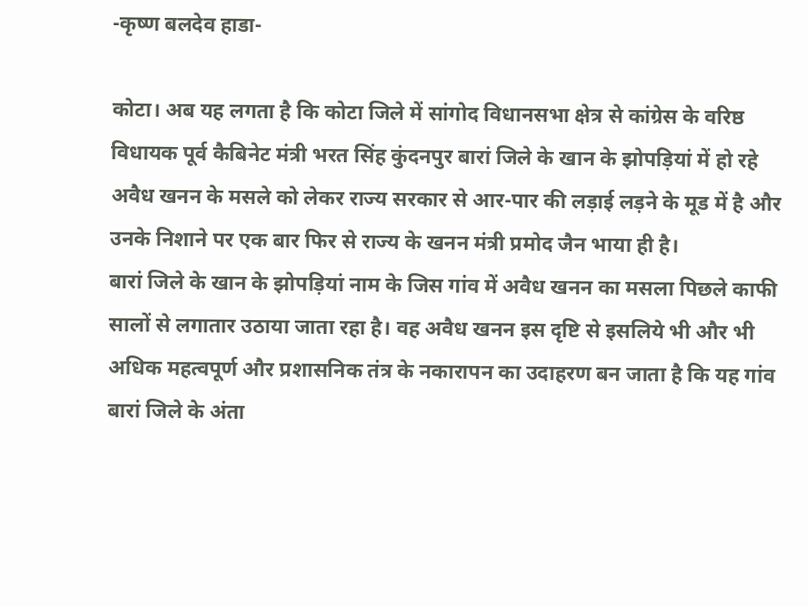-कृष्ण बलदेव हाडा-

कोटा। अब यह लगता है कि कोटा जिले में सांगोद विधानसभा क्षेत्र से कांग्रेस के वरिष्ठ विधायक पूर्व कैबिनेट मंत्री भरत सिंह कुंदनपुर बारां जिले के खान के झोपड़ियां में हो रहे अवैध खनन के मसले को लेकर राज्य सरकार से आर-पार की लड़ाई लड़ने के मूड में है और उनके निशाने पर एक बार फिर से राज्य के खनन मंत्री प्रमोद जैन भाया ही है।
बारां जिले के खान के झोपड़ियां नाम के जिस गांव में अवैध खनन का मसला पिछले काफी सालों से लगातार उठाया जाता रहा है। वह अवैध खनन इस दृष्टि से इसलिये भी और भी अधिक महत्वपूर्ण और प्रशासनिक तंत्र के नकारापन का उदाहरण बन जाता है कि यह गांव बारां जिले के अंता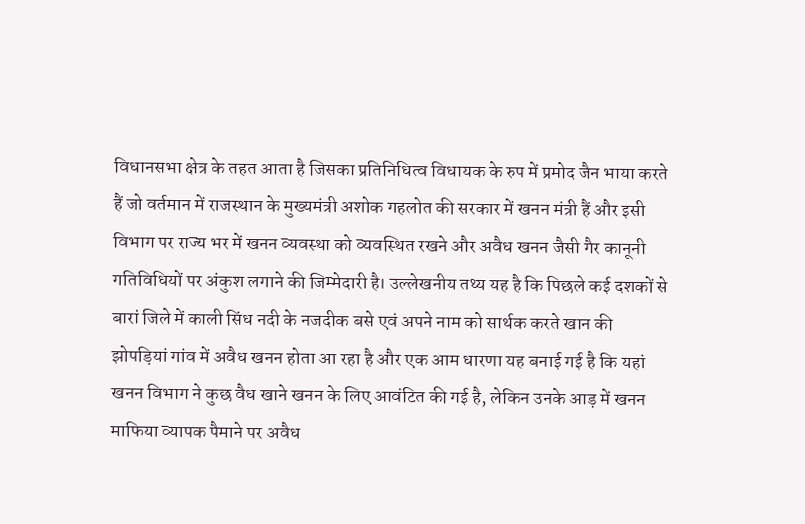विधानसभा क्षेत्र के तहत आता है जिसका प्रतिनिधित्व विधायक के रुप में प्रमोद जैन भाया करते हैं जो वर्तमान में राजस्थान के मुख्यमंत्री अशोक गहलोत की सरकार में खनन मंत्री हैं और इसी विभाग पर राज्य भर में खनन व्यवस्था को व्यवस्थित रखने और अवैध खनन जैसी गैर कानूनी गतिविधियों पर अंकुश लगाने की जिम्मेदारी है। उल्लेखनीय तथ्य यह है कि पिछले कई दशकों से बारां जिले में काली सिंध नदी के नजदीक बसे एवं अपने नाम को सार्थक करते खान की झोपड़ियां गांव में अवैध खनन होता आ रहा है और एक आम धारणा यह बनाई गई है कि यहां खनन विभाग ने कुछ वैध खाने खनन के लिए आवंटित की गई है, लेकिन उनके आड़ में खनन माफिया व्यापक पैमाने पर अवैध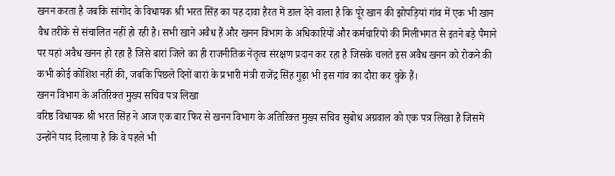खनन करता है जबकि सांगोद के विधायक श्री भरत सिंह का यह दावा हैरत में डाल देने वाला है कि पूरे खान की झोपड़ियां गांव में एक भी खान वैध तरीके से संचालित नहीं हो रही है। सभी खाने अवैध हैं और खनन विभाग के अधिकारियों और कर्मचारियों की मिलीभगत से इतने बड़े पैमाने पर यहां अवैध खनन हो रहा है जिसे बारां जिले का ही राजनीतिक नेतृत्व संरक्षण प्रदान कर रहा है जिसके चलते इस अवैध खनन को रोकने की कभी कोई कोशिश नहीं की, जबकि पिछले दिनों बारां के प्रभारी मंत्री राजेंद्र सिंह गुढ़ा भी इस गांव का दौरा कर चुके हैं।
खनन विभाग के अतिरिक्त मुख्य सचिव पत्र लिखा
वरिष्ठ विधायक श्री भरत सिंह ने आज एक बार फिर से खनन विभाग के अतिरिक्त मुख्य सचिव सुबोध अग्रवाल को एक पत्र लिखा है जिसमें उन्होंने याद दिलाया है कि वे पहले भी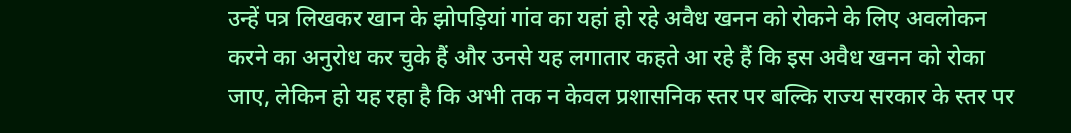उन्हें पत्र लिखकर खान के झोपड़ियां गांव का यहां हो रहे अवैध खनन को रोकने के लिए अवलोकन करने का अनुरोध कर चुके हैं और उनसे यह लगातार कहते आ रहे हैं कि इस अवैध खनन को रोका जाए, लेकिन हो यह रहा है कि अभी तक न केवल प्रशासनिक स्तर पर बल्कि राज्य सरकार के स्तर पर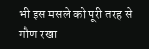भी इस मसले को पूरी तरह से गौण रखा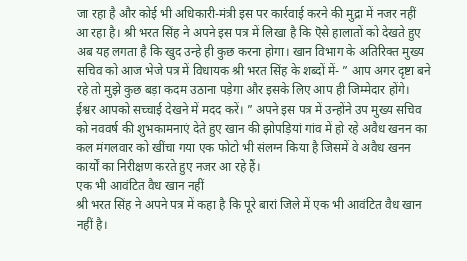जा रहा है और कोई भी अधिकारी-मंत्री इस पर कार्रवाई करने की मुद्रा में नजर नहीं आ रहा है। श्री भरत सिंह ने अपने इस पत्र में लिखा है कि ऎसे हालातों को देखते हुए अब यह लगता है कि खुद उन्हे ही कुछ करना होगा। खान विभाग के अतिरिक्त मुख्य सचिव को आज भेजे पत्र में विधायक श्री भरत सिंह के शब्दों में- ” आप अगर दृष्टा बने रहे तो मुझे कुछ बड़ा कदम उठाना पड़ेगा और इसके लिए आप ही जिम्मेदार होंगे। ईश्वर आपको सच्चाई देखने में मदद करें। ” अपने इस पत्र में उन्होंने उप मुख्य सचिव को नववर्ष की शुभकामनाएं देते हुए खान की झोपड़ियां गांव में हो रहे अवैध खनन का कल मंगलवार को खींचा गया एक फोटो भी संलग्न किया है जिसमें वे अवैध खनन कार्यों का निरीक्षण करते हुए नजर आ रहे हैं।
एक भी आवंटित वैध खान नहीं
श्री भरत सिंह ने अपने पत्र में कहा है कि पूरे बारां जिले में एक भी आवंटित वैध खान नहीं है।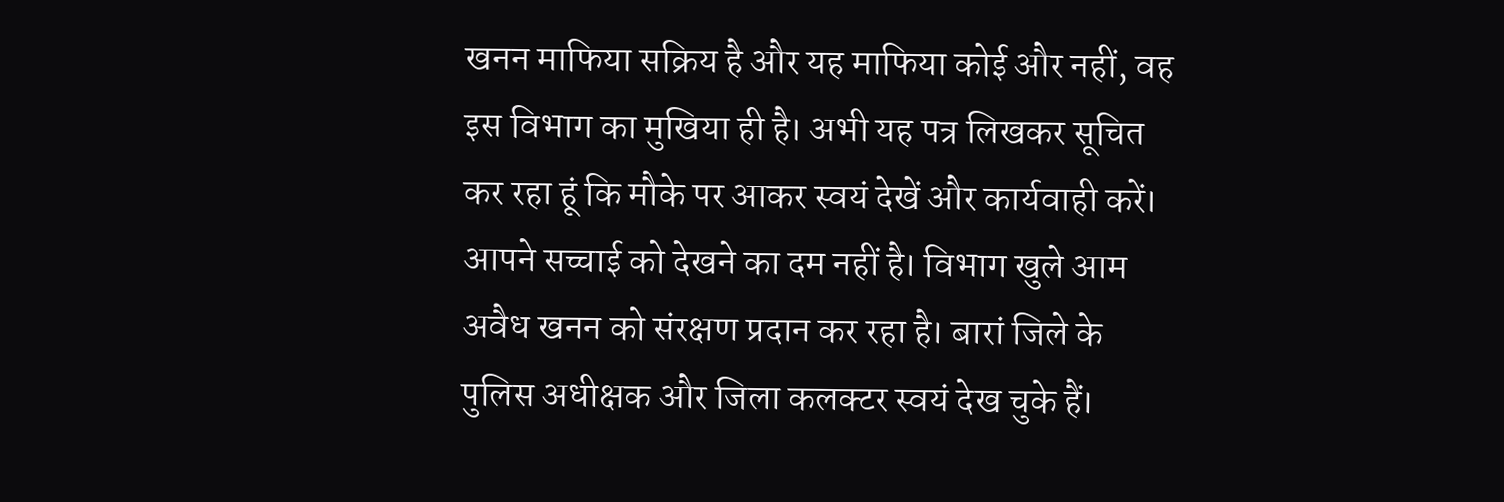खनन माफिया सक्रिय है और यह माफिया कोई और नहीं, वह इस विभाग का मुखिया ही है। अभी यह पत्र लिखकर सूचित कर रहा हूं कि मौके पर आकर स्वयं देखें और कार्यवाही करें। आपने सच्चाई को देखने का दम नहीं है। विभाग खुले आम अवैध खनन को संरक्षण प्रदान कर रहा है। बारां जिले के पुलिस अधीक्षक और जिला कलक्टर स्वयं देख चुके हैं।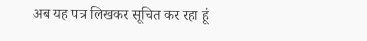अब यह पत्र लिखकर सूचित कर रहा हूं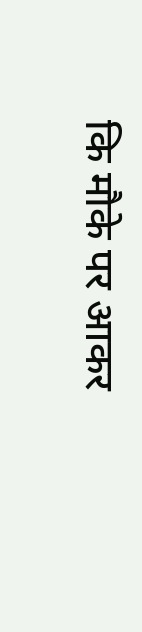कि मौके पर आकर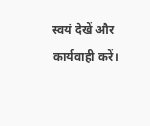स्वयं देखें और कार्यवाही करें।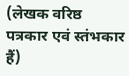(लेखक वरिष्ठ पत्रकार एवं स्तंभकार हैं)